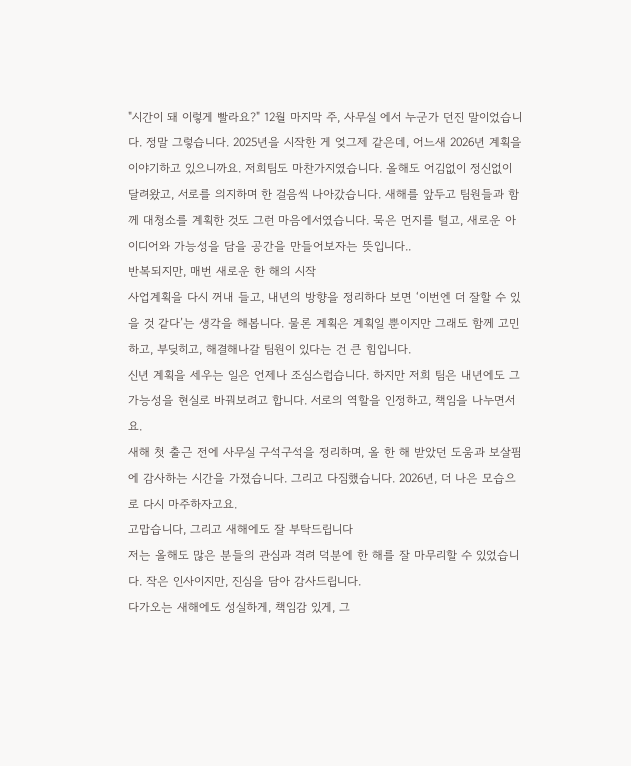"시간이 돼 이렇게 빨라요?" 12월 마지막 주, 사무실 에서 누군가 던진 말이었습니다. 정말 그렇습니다. 2025년을 시작한 게 엊그제 같은데, 어느새 2026년 계획을 이야기하고 있으니까요. 저희팀도 마찬가지였습니다. 올해도 어김없이 정신없이 달려왔고, 서로를 의지하며 한 걸음씩 나아갔습니다. 새해를 앞두고 팀원들과 함께 대청소를 계획한 것도 그런 마음에서였습니다. 묵은 먼지를 털고, 새로운 아이디어와 가능성을 담을 공간을 만들어보자는 뜻입니다..
반복되지만, 매번 새로운 한 해의 시작
사업계획을 다시 꺼내 들고, 내년의 방향을 정리하다 보면 ‘이번엔 더 잘할 수 있을 것 같다’는 생각을 해봅니다. 물론 계획은 계획일 뿐이지만 그래도 함께 고민하고, 부딪히고, 해결해나갈 팀원이 있다는 건 큰 힘입니다.
신년 계획을 세우는 일은 언제나 조심스럽습니다. 하지만 저희 팀은 내년에도 그 가능성을 현실로 바꿔보려고 합니다. 서로의 역할을 인정하고, 책임을 나누면서요.
새해 첫 출근 전에 사무실 구석구석을 정리하며, 올 한 해 받았던 도움과 보살핌에 감사하는 시간을 가졌습니다. 그리고 다짐했습니다. 2026년, 더 나은 모습으로 다시 마주하자고요.
고맙습니다, 그리고 새해에도 잘 부탁드립니다
저는 올해도 많은 분들의 관심과 격려 덕분에 한 해를 잘 마무리할 수 있었습니다. 작은 인사이지만, 진심을 담아 감사드립니다.
다가오는 새해에도 성실하게, 책임감 있게, 그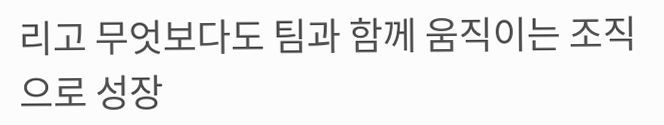리고 무엇보다도 팀과 함께 움직이는 조직으로 성장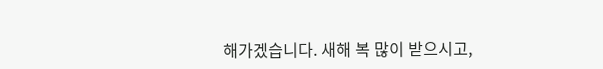해가겠습니다. 새해 복 많이 받으시고,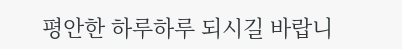평안한 하루하루 되시길 바랍니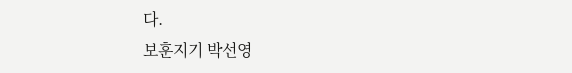다.
보훈지기 박선영